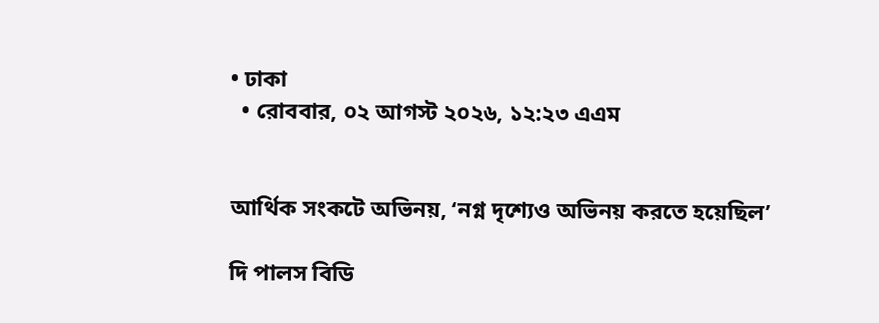• ঢাকা
  • রোববার, ০২ আগস্ট ২০২৬, ১২:২৩ এএম


আর্থিক সংকটে অভিনয়, ‘নগ্ন দৃশ্যেও অভিনয় করতে হয়েছিল’

দি পালস বিডি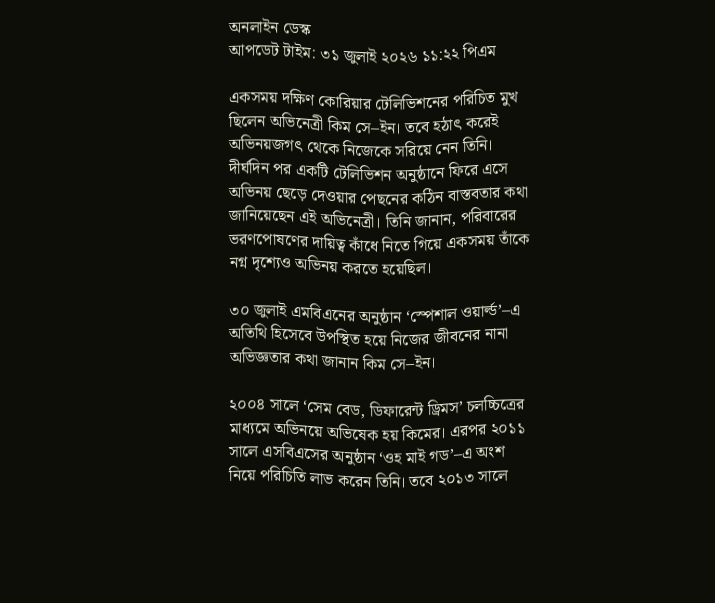অনলাইন ডেস্ক
আপডেট টাইম: ৩১ জুলাই ২০২৬ ১১:২২ পিএম

একসময় দক্ষিণ কোরিয়ার টেলিভিশনের পরিচিত মুখ ছিলেন অভিনেত্রী কিম সে–ইন। তবে হঠাৎ করেই অভিনয়জগৎ থেকে নিজেকে সরিয়ে নেন তিনি। দীর্ঘদিন পর একটি টেলিভিশন অনুষ্ঠানে ফিরে এসে অভিনয় ছেড়ে দেওয়ার পেছনের কঠিন বাস্তবতার কথা জানিয়েছেন এই অভিনেত্রী। তিনি জানান, পরিবারের ভরণপোষণের দায়িত্ব কাঁধে নিতে গিয়ে একসময় তাঁকে নগ্ন দৃশ্যেও অভিনয় করতে হয়েছিল।

৩০ জুলাই এমবিএনের অনুষ্ঠান ‘স্পেশাল ওয়ার্ল্ড’–এ অতিথি হিসেবে উপস্থিত হয়ে নিজের জীবনের নানা অভিজ্ঞতার কথা জানান কিম সে–ইন।

২০০৪ সালে ‘সেম বেড, ডিফারেন্ট ড্রিমস’ চলচ্চিত্রের মাধ্যমে অভিনয়ে অভিষেক হয় কিমের। এরপর ২০১১ সালে এসবিএসের অনুষ্ঠান ‘ওহ মাই গড’–এ অংশ নিয়ে পরিচিতি লাভ করেন তিনি। তবে ২০১৩ সালে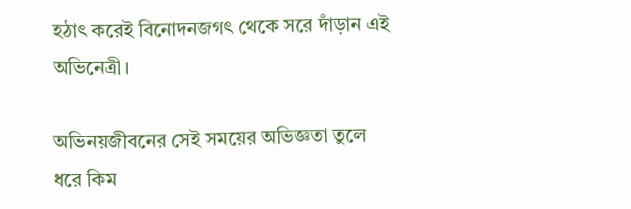হঠাৎ করেই বিনোদনজগৎ থেকে সরে দাঁড়ান এই অভিনেত্রী।

অভিনয়জীবনের সেই সময়ের অভিজ্ঞতা তুলে ধরে কিম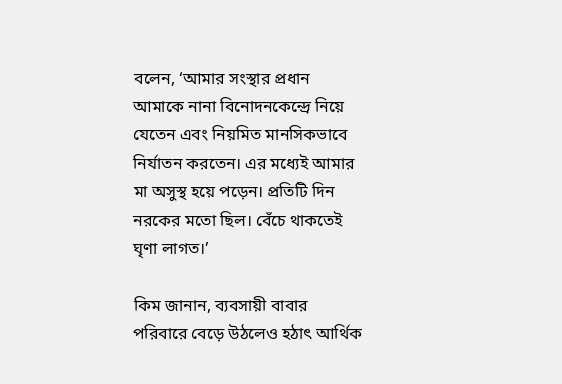বলেন, ‘আমার সংস্থার প্রধান আমাকে নানা বিনোদনকেন্দ্রে নিয়ে যেতেন এবং নিয়মিত মানসিকভাবে নির্যাতন করতেন। এর মধ্যেই আমার মা অসুস্থ হয়ে পড়েন। প্রতিটি দিন নরকের মতো ছিল। বেঁচে থাকতেই ঘৃণা লাগত।’

কিম জানান, ব্যবসায়ী বাবার পরিবারে বেড়ে উঠলেও হঠাৎ আর্থিক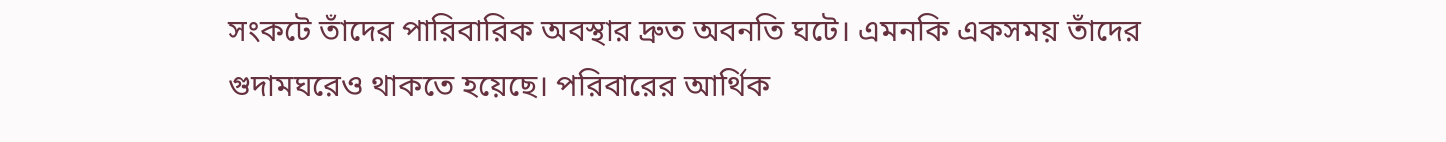সংকটে তাঁদের পারিবারিক অবস্থার দ্রুত অবনতি ঘটে। এমনকি একসময় তাঁদের গুদামঘরেও থাকতে হয়েছে। পরিবারের আর্থিক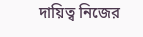দায়িত্ব নিজের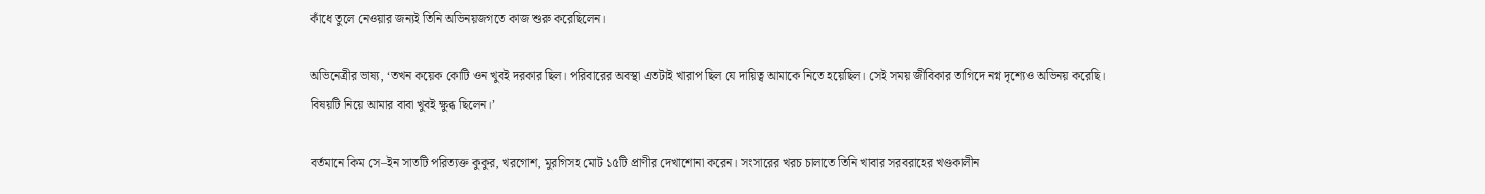কাঁধে তুলে নেওয়ার জন্যই তিনি অভিনয়জগতে কাজ শুরু করেছিলেন।

অভিনেত্রীর ভাষ্য, ‘তখন কয়েক কোটি ওন খুবই দরকার ছিল। পরিবারের অবস্থা এতটাই খারাপ ছিল যে দায়িত্ব আমাকে নিতে হয়েছিল। সেই সময় জীবিকার তাগিদে নগ্ন দৃশ্যেও অভিনয় করেছি। বিষয়টি নিয়ে আমার বাবা খুবই ক্ষুব্ধ ছিলেন।’

বর্তমানে কিম সে–ইন সাতটি পরিত্যক্ত কুকুর, খরগোশ, মুরগিসহ মোট ১৫টি প্রাণীর দেখাশোনা করেন। সংসারের খরচ চালাতে তিনি খাবার সরবরাহের খণ্ডকালীন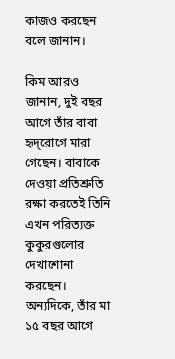কাজও করছেন বলে জানান।

কিম আরও জানান, দুই বছর আগে তাঁর বাবা হৃদ্‌রোগে মারা গেছেন। বাবাকে দেওয়া প্রতিশ্রুতি রক্ষা করতেই তিনি এখন পরিত্যক্ত কুকুরগুলোর দেখাশোনা করছেন। অন্যদিকে, তাঁর মা ১৫ বছর আগে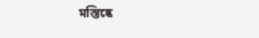মস্তিষ্কে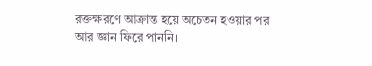রক্তক্ষরণে আক্রান্ত হয়ে অচেতন হওয়ার পর আর জ্ঞান ফিরে পাননি।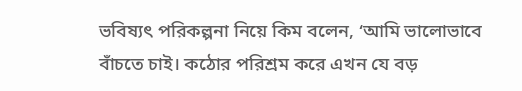ভবিষ্যৎ পরিকল্পনা নিয়ে কিম বলেন, ‘আমি ভালোভাবে বাঁচতে চাই। কঠোর পরিশ্রম করে এখন যে বড়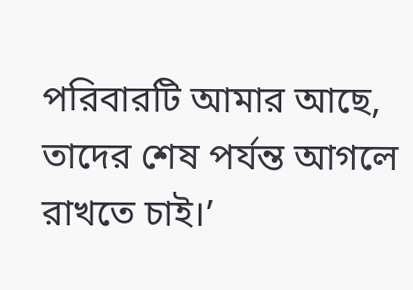পরিবারটি আমার আছে, তাদের শেষ পর্যন্ত আগলে রাখতে চাই।’